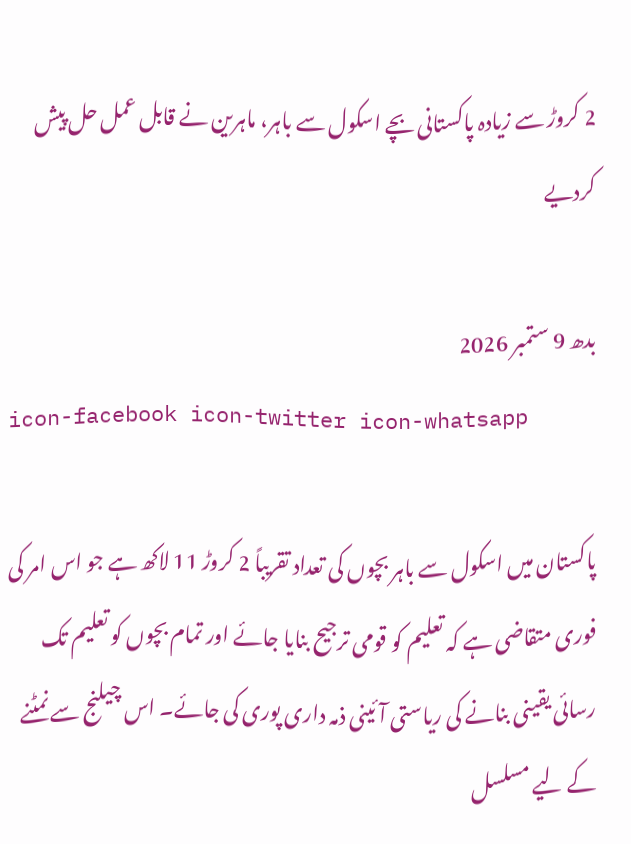2 کروڑ سے زیادہ پاکستانی بچے اسکول سے باہر، ماہرین نے قابل عمل حل پیش کردیے

بدھ 9 ستمبر 2026
icon-facebook icon-twitter icon-whatsapp

پاکستان میں اسکول سے باہر بچوں کی تعداد تقریباً 2 کروڑ 11 لاکھ ہے جو اس امر کی فوری متقاضی ہے کہ تعلیم کو قومی ترجیح بنایا جائے اور تمام بچوں کو تعلیم تک رسائی یقینی بنانے کی ریاستی آئینی ذمہ داری پوری کی جائے۔ اس چیلنج سے نمٹنے کے لیے مسلسل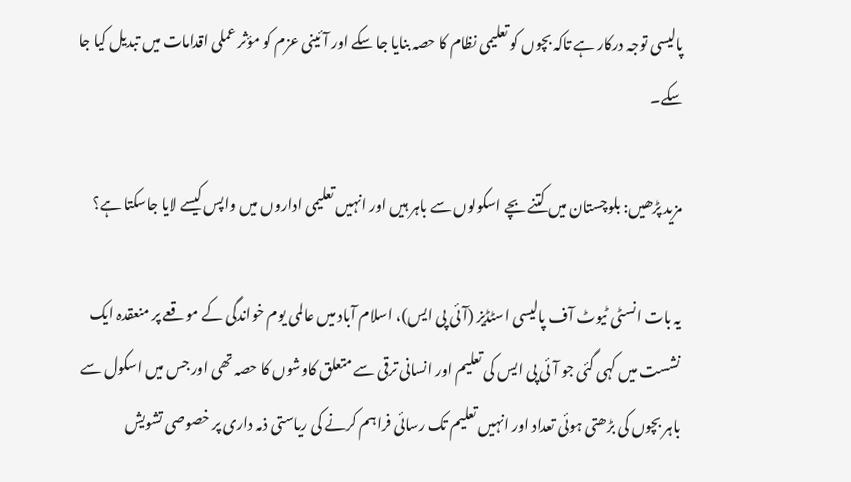پالیسی توجہ درکار ہے تاکہ بچوں کو تعلیمی نظام کا حصہ بنایا جا سکے اور آئینی عزم کو مؤثر عملی اقدامات میں تبدیل کیا جا سکے۔

مزید پڑھیں: بلوچستان میں کتنے بچے اسکولوں سے باہر ہیں اور انہیں تعلیمی اداروں میں واپس کیسے لایا جاسکتا ہے؟

یہ بات انسٹی ٹیوٹ آف پالیسی اسٹڈیز (آئی پی ایس)، اسلام آباد میں عالمی یوم خواندگی کے موقعے پر منعقدہ ایک نشست میں کہی گئی جو آئی پی ایس کی تعلیم اور انسانی ترقی سے متعلق کاوشوں کا حصہ تھی اور جس میں اسکول سے باہر بچوں کی بڑھتی ہوئی تعداد اور انہیں تعلیم تک رسائی فراہم کرنے کی ریاستی ذمہ داری پر خصوصی تشویش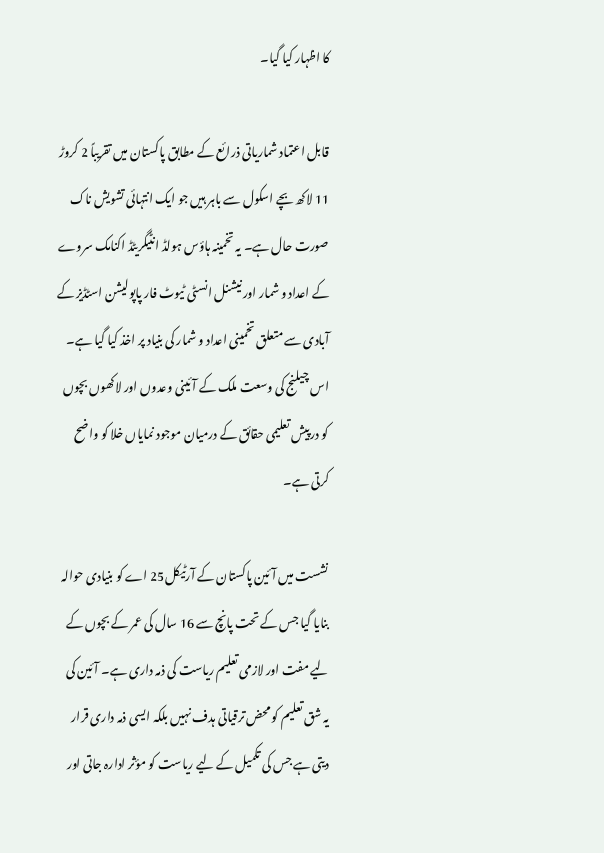کا اظہار کیا گیا۔

قابل اعتماد شماریاتی ذرائع کے مطابق پاکستان میں تقریباً 2 کروڑ 11 لاکھ بچے اسکول سے باہر ہیں جو ایک انتہائی تشویش ناک صورت حال ہے۔ یہ تخمینہ ہاؤس ہولڈ انٹیگریٹڈ اکنامک سروے کے اعداد و شمار اور نیشنل انسٹی ٹیوٹ فار پاپولیشن اسٹڈیز کے آبادی سے متعلق تخمینی اعداد و شمار کی بنیاد پر اخذ کیا گیا ہے۔ اس چیلنج کی وسعت ملک کے آئینی وعدوں اور لاکھوں بچوں کو درپیش تعلیمی حقائق کے درمیان موجود نمایاں خلا کو واضح کرتی ہے۔

نشست میں آئین پاکستان کے آرٹیکل25 اے کو بنیادی حوالہ بنایا گیا جس کے تحت پانچ سے 16 سال کی عمر کے بچوں کے لیے مفت اور لازمی تعلیم ریاست کی ذمہ داری ہے۔ آئین کی یہ شق تعلیم کو محض ترقیاتی ہدف نہیں بلکہ ایسی ذمہ داری قرار دیتی ہے جس کی تکمیل کے لیے ریاست کو مؤثر ادارہ جاتی اور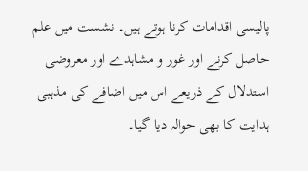پالیسی اقدامات کرنا ہوتے ہیں۔ نشست میں علم حاصل کرنے اور غور و مشاہدے اور معروضی استدلال کے ذریعے اس میں اضافے کی مذہبی  ہدایت کا بھی حوالہ دیا گیا۔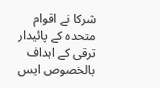شرکا نے اقوام متحدہ کے پائیدار ترقی کے اہداف بالخصوص ایس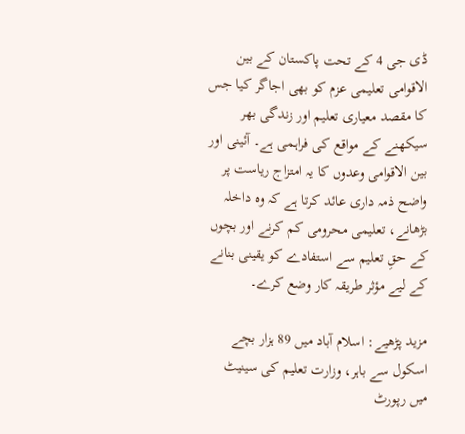ڈی جی 4 کے تحت پاکستان کے بین الاقوامی تعلیمی عزم کو بھی اجاگر کیا جس کا مقصد معیاری تعلیم اور زندگی بھر سیکھنے کے مواقع کی فراہمی ہے۔ آئینی اور بین الاقوامی وعدوں کا یہ امتزاج ریاست پر واضح ذمہ داری عائد کرتا ہے کہ وہ داخلہ بڑھانے، تعلیمی محرومی کم کرنے اور بچوں کے حقِ تعلیم سے استفادے کو یقینی بنانے کے لیے مؤثر طریقہ کار وضع کرے۔

مزید پڑھیے: اسلام آباد میں 89 ہزار بچے اسکول سے باہر، وزارت تعلیم کی سینیٹ میں رپورٹ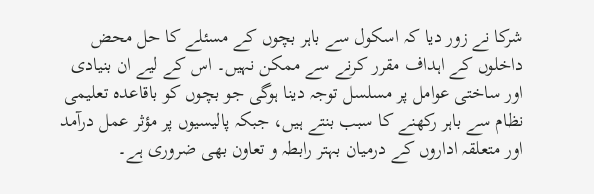شرکا نے زور دیا کہ اسکول سے باہر بچوں کے مسئلے کا حل محض داخلوں کے اہداف مقرر کرنے سے ممکن نہیں۔ اس کے لیے ان بنیادی اور ساختی عوامل پر مسلسل توجہ دینا ہوگی جو بچوں کو باقاعدہ تعلیمی نظام سے باہر رکھنے کا سبب بنتے ہیں، جبکہ پالیسیوں پر مؤثر عمل درآمد اور متعلقہ اداروں کے درمیان بہتر رابطہ و تعاون بھی ضروری ہے۔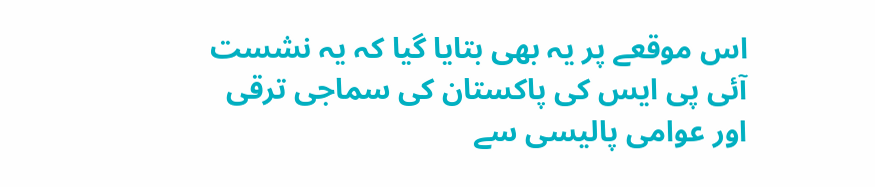اس موقعے پر یہ بھی بتایا گیا کہ یہ نشست آئی پی ایس کی پاکستان کی سماجی ترقی اور عوامی پالیسی سے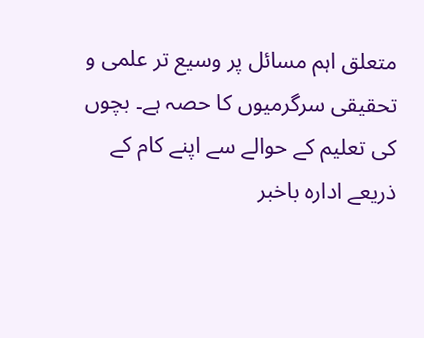متعلق اہم مسائل پر وسیع تر علمی و تحقیقی سرگرمیوں کا حصہ ہے۔ بچوں کی تعلیم کے حوالے سے اپنے کام کے ذریعے ادارہ باخبر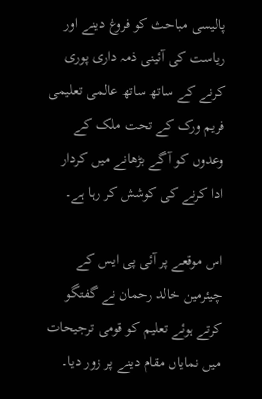پالیسی مباحث کو فروغ دینے اور ریاست کی آئینی ذمہ داری پوری کرنے کے ساتھ ساتھ عالمی تعلیمی فریم ورک کے تحت ملک کے وعدوں کو آگے بڑھانے میں کردار ادا کرنے کی کوشش کر رہا ہے۔

اس موقعے پر آئی پی ایس کے چیئرمین خالد رحمان نے گفتگو کرتے ہوئے تعلیم کو قومی ترجیحات میں نمایاں مقام دینے پر زور دیا۔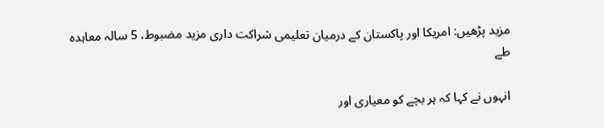مزید پڑھیں: امریکا اور پاکستان کے درمیان تعلیمی شراکت داری مزید مضبوط، 5 سالہ معاہدہ طے

انہوں نے کہا کہ ہر بچے کو معیاری اور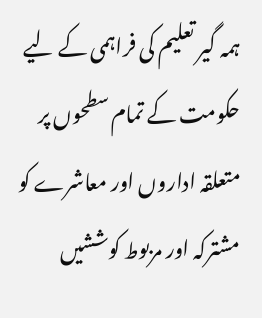ہمہ گیر تعلیم کی فراہمی کے لیے حکومت کے تمام سطحوں پر متعلقہ اداروں اور معاشرے کو مشترکہ اور مربوط کوششیں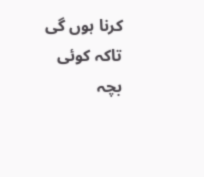کرنا ہوں گی تاکہ کوئی بچہ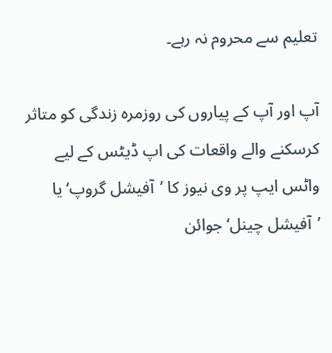تعلیم سے محروم نہ رہے۔

آپ اور آپ کے پیاروں کی روزمرہ زندگی کو متاثر کرسکنے والے واقعات کی اپ ڈیٹس کے لیے واٹس ایپ پر وی نیوز کا ’آفیشل گروپ‘ یا ’آفیشل چینل‘ جوائن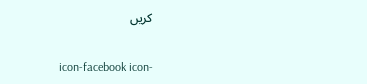کریں

icon-facebook icon-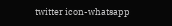twitter icon-whatsapp